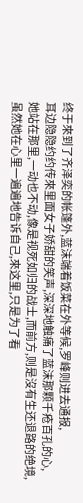终于來到了齐泽奕的帐篷外,蓝沫端着饭菜在外等候,罗峰则进去通报,
耳边隐隐约约传來里面女子娇甜的笑声,深深地触痛了蓝沫那颗千疮百孔的心,
她站在那里,一动也不动,像是视死如归的战士,而前方,则是沒有生还退路的绝境,
虽然她在心里一遍遍地告诉自己,來这里,只是为了看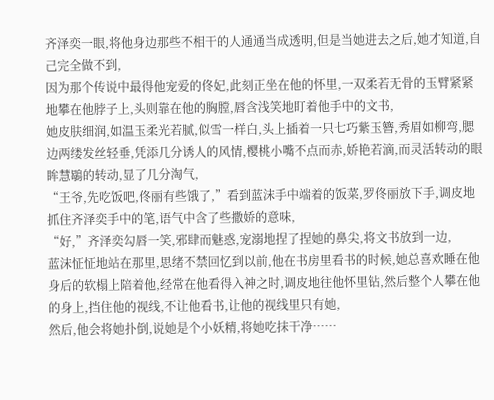齐泽奕一眼,将他身边那些不相干的人通通当成透明,但是当她进去之后,她才知道,自己完全做不到,
因为那个传说中最得他宠爱的佟妃,此刻正坐在他的怀里,一双柔若无骨的玉臂紧紧地攀在他脖子上,头则靠在他的胸膛,唇含浅笑地盯着他手中的文书,
她皮肤细润,如温玉柔光若腻,似雪一样白,头上插着一只七巧紫玉簪,秀眉如柳弯,腮边两缕发丝轻垂,凭添几分诱人的风情,樱桃小嘴不点而赤,娇艳若滴,而灵活转动的眼眸慧鶡的转动,显了几分淘气,
“王爷,先吃饭吧,佟丽有些饿了,”看到蓝沫手中端着的饭菜,罗佟丽放下手,调皮地抓住齐泽奕手中的笔,语气中含了些撒娇的意味,
“好,”齐泽奕勾唇一笑,邪肆而魅惑,宠溺地捏了捏她的鼻尖,将文书放到一边,
蓝沫怔怔地站在那里,思绪不禁回忆到以前,他在书房里看书的时候,她总喜欢睡在他身后的软榻上陪着他,经常在他看得入神之时,调皮地往他怀里钻,然后整个人攀在他的身上,挡住他的视线,不让他看书,让他的视线里只有她,
然后,他会将她扑倒,说她是个小妖精,将她吃抹干净……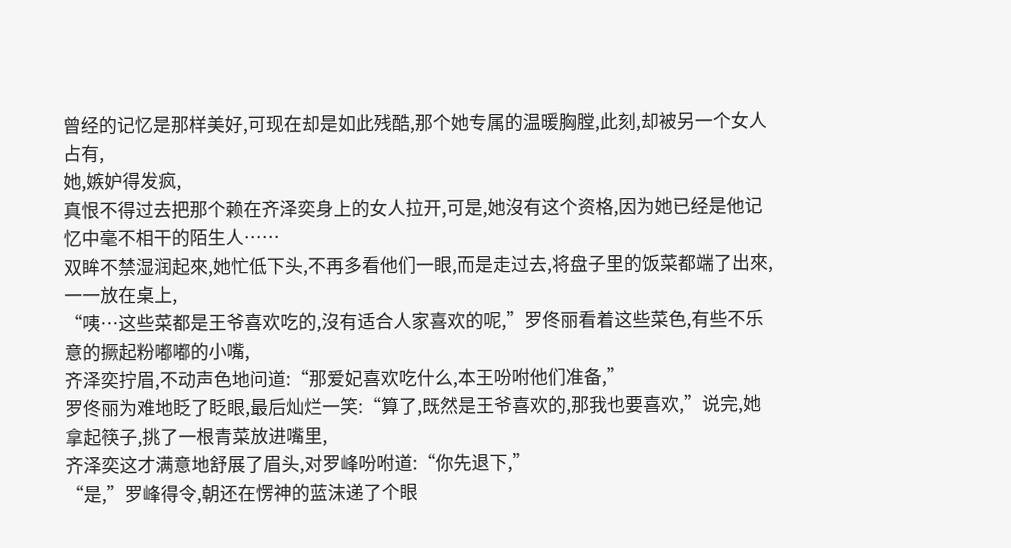曾经的记忆是那样美好,可现在却是如此残酷,那个她专属的温暖胸膛,此刻,却被另一个女人占有,
她,嫉妒得发疯,
真恨不得过去把那个赖在齐泽奕身上的女人拉开,可是,她沒有这个资格,因为她已经是他记忆中毫不相干的陌生人……
双眸不禁湿润起來,她忙低下头,不再多看他们一眼,而是走过去,将盘子里的饭菜都端了出來,一一放在桌上,
“咦…这些菜都是王爷喜欢吃的,沒有适合人家喜欢的呢,”罗佟丽看着这些菜色,有些不乐意的撅起粉嘟嘟的小嘴,
齐泽奕拧眉,不动声色地问道:“那爱妃喜欢吃什么,本王吩咐他们准备,”
罗佟丽为难地眨了眨眼,最后灿烂一笑:“算了,既然是王爷喜欢的,那我也要喜欢,”说完,她拿起筷子,挑了一根青菜放进嘴里,
齐泽奕这才满意地舒展了眉头,对罗峰吩咐道:“你先退下,”
“是,”罗峰得令,朝还在愣神的蓝沫递了个眼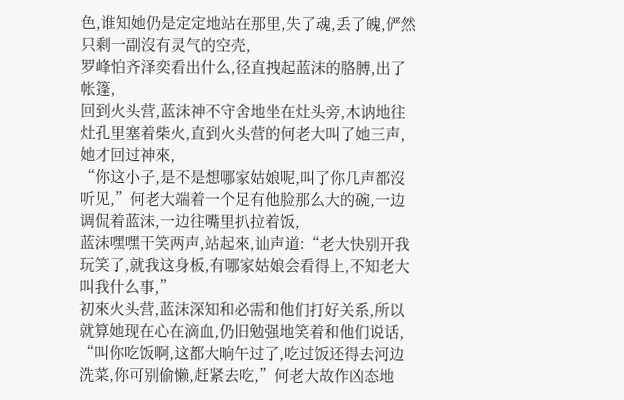色,谁知她仍是定定地站在那里,失了魂,丢了魄,俨然只剩一副沒有灵气的空壳,
罗峰怕齐泽奕看出什么,径直拽起蓝沫的胳膊,出了帐篷,
回到火头营,蓝沫神不守舍地坐在灶头旁,木讷地往灶孔里塞着柴火,直到火头营的何老大叫了她三声,她才回过神來,
“你这小子,是不是想哪家姑娘呢,叫了你几声都沒听见,”何老大端着一个足有他脸那么大的碗,一边调侃着蓝沫,一边往嘴里扒拉着饭,
蓝沫嘿嘿干笑两声,站起來,讪声道:“老大快别开我玩笑了,就我这身板,有哪家姑娘会看得上,不知老大叫我什么事,”
初來火头营,蓝沫深知和必需和他们打好关系,所以就算她现在心在滴血,仍旧勉强地笑着和他们说话,
“叫你吃饭啊,这都大晌午过了,吃过饭还得去河边洗菜,你可别偷懒,赶紧去吃,”何老大故作凶态地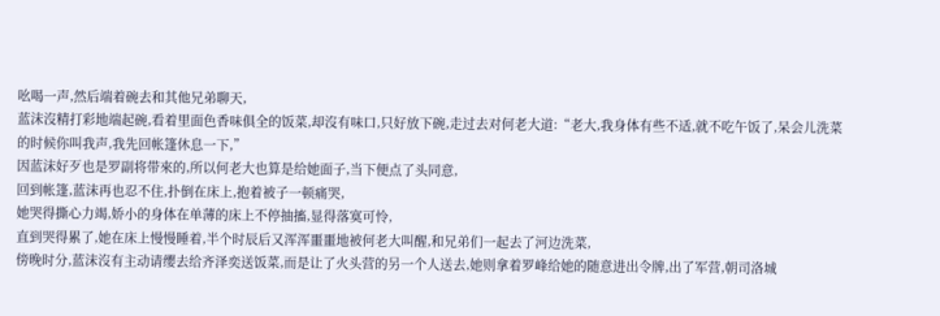吆喝一声,然后端着碗去和其他兄弟聊天,
蓝沫沒精打彩地端起碗,看着里面色香味俱全的饭菜,却沒有味口,只好放下碗,走过去对何老大道:“老大,我身体有些不适,就不吃午饭了,呆会儿洗菜的时候你叫我声,我先回帐篷休息一下,”
因蓝沫好歹也是罗副将带來的,所以何老大也算是给她面子,当下便点了头同意,
回到帐篷,蓝沫再也忍不住,扑倒在床上,抱着被子一顿痛哭,
她哭得撕心力竭,娇小的身体在单薄的床上不停抽搐,显得落寞可怜,
直到哭得累了,她在床上慢慢睡着,半个时辰后又浑浑噩噩地被何老大叫醒,和兄弟们一起去了河边洗菜,
傍晚时分,蓝沫沒有主动请缨去给齐泽奕送饭菜,而是让了火头营的另一个人送去,她则拿着罗峰给她的随意进出令牌,出了军营,朝司洛城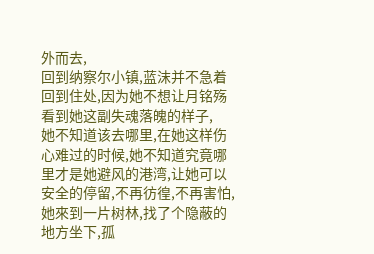外而去,
回到纳察尔小镇,蓝沫并不急着回到住处,因为她不想让月铭殇看到她这副失魂落魄的样子,
她不知道该去哪里,在她这样伤心难过的时候,她不知道究竟哪里才是她避风的港湾,让她可以安全的停留,不再彷徨,不再害怕,
她來到一片树林,找了个隐蔽的地方坐下,孤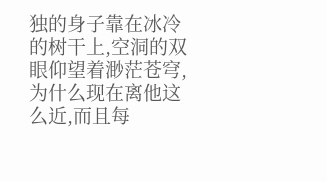独的身子靠在冰冷的树干上,空洞的双眼仰望着渺茫苍穹,
为什么现在离他这么近,而且每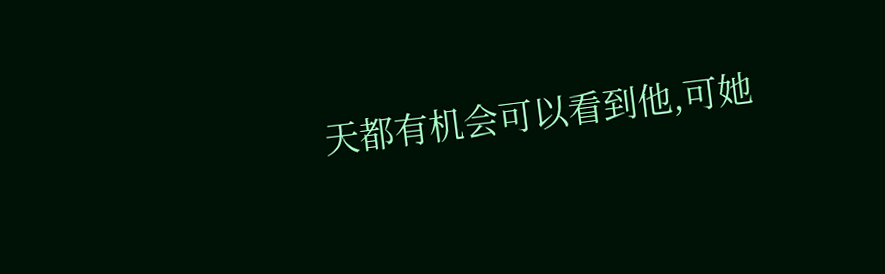天都有机会可以看到他,可她